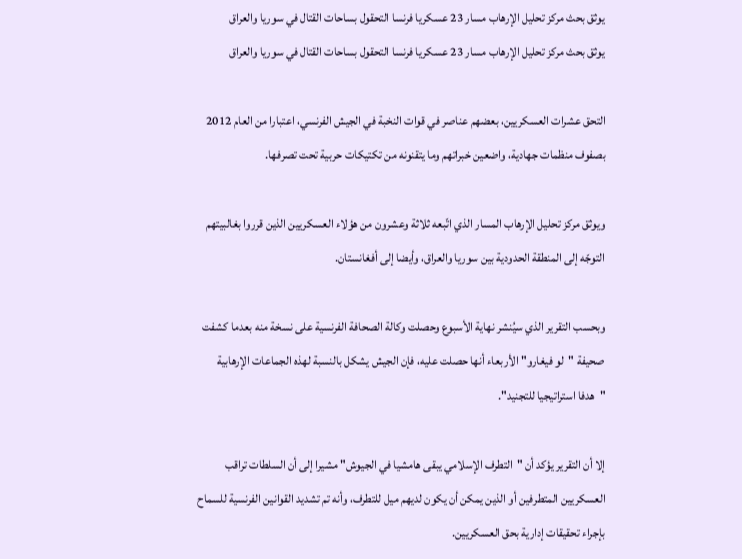يوثق بحث مركز تحليل الإرهاب مسار 23 عسكريا فرنسا التحقول بساحات القتال في سوريا والعراق
يوثق بحث مركز تحليل الإرهاب مسار 23 عسكريا فرنسا التحقول بساحات القتال في سوريا والعراق

التحق عشرات العسكريين، بعضهم عناصر في قوات النخبة في الجيش الفرنسي، اعتبارا من العام 2012 بصفوف منظمات جهادية، واضعين خبراتهم وما يتقنونه من تكتيكات حربية تحت تصرفها.

ويوثق مركز تحليل الإرهاب المسار الذي اتّبعه ثلاثة وعشرون من هؤلاء العسكريين الذين قرروا بغالبيتهم التوجّه إلى المنطقة الحدودية بين سوريا والعراق، وأيضا إلى أفغانستان.

وبحسب التقرير الذي سيُنشر نهاية الأسبوع وحصلت وكالة الصحافة الفرنسية على نسخة منه بعدما كشفت صحيفة "لو فيغارو" الأربعاء أنها حصلت عليه، فإن الجيش يشكل بالنسبة لهذه الجماعات الإرهابية "هدفا استراتيجيا للتجنيد".

إلا أن التقرير يؤكد أن "التطرف الإسلامي يبقى هامشيا في الجيوش" مشيرا إلى أن السلطات تراقب العسكريين المتطرفين أو الذين يمكن أن يكون لديهم ميل للتطرف، وأنه تم تشديد القوانين الفرنسية للسماح بإجراء تحقيقات إدارية بحق العسكريين.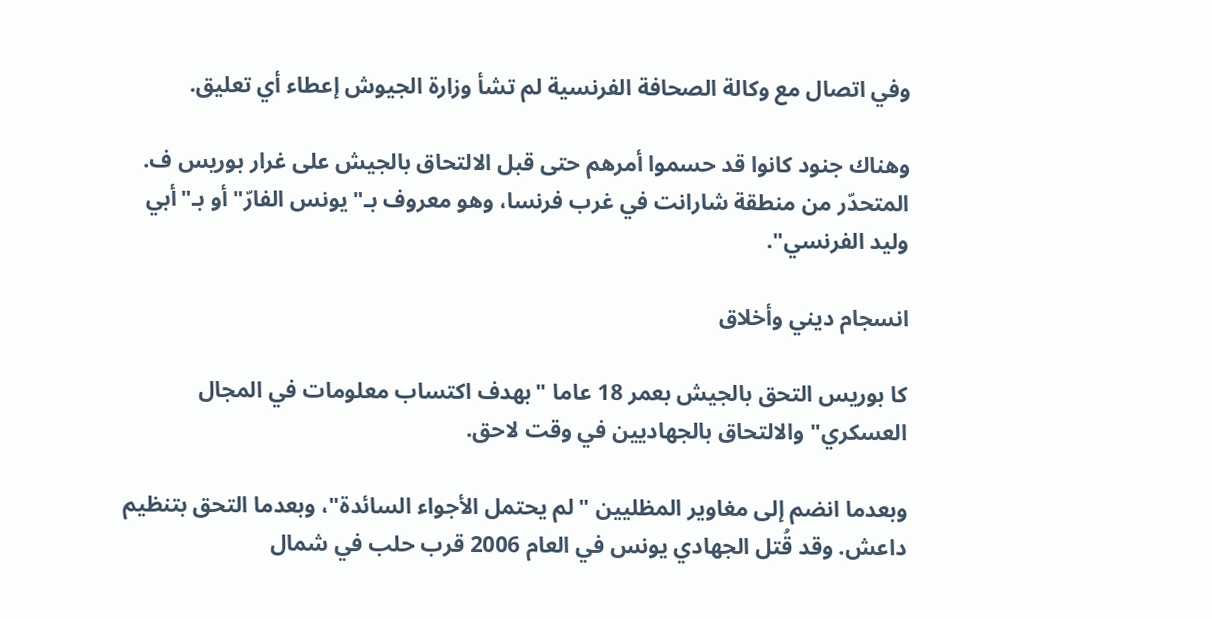وفي اتصال مع وكالة الصحافة الفرنسية لم تشأ وزارة الجيوش إعطاء أي تعليق.

وهناك جنود كانوا قد حسموا أمرهم حتى قبل الالتحاق بالجيش على غرار بوريس ف. المتحدّر من منطقة شارانت في غرب فرنسا، وهو معروف بـ"يونس الفارّ" أو بـ"أبي وليد الفرنسي".

انسجام ديني وأخلاق

كا بوريس التحق بالجيش بعمر 18 عاما "بهدف اكتساب معلومات في المجال العسكري" والالتحاق بالجهاديين في وقت لاحق.

وبعدما انضم إلى مغاوير المظليين "لم يحتمل الأجواء السائدة"، وبعدما التحق بتنظيم داعش. وقد قُتل الجهادي يونس في العام 2006 قرب حلب في شمال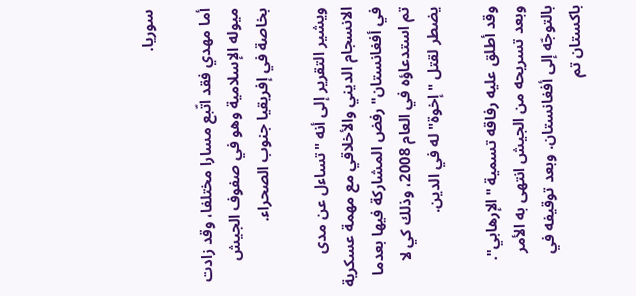سوريا.

أما مهدي فقد اتّبع مسارا مختلفا، وقد زادت ميوله الإسلامية وهو في صفوف الجيش بخاصة في إفريقيا جنوب الصحراء.

ويشير التقرير إلى أنه "تساءل عن مدى الانسجام الديني والأخلاقي مع مهمة عسكرية في أفغانستان" رفض المشاركة فيها بعدما تم استدعاؤه في العام 2008، وذلك كي لا يضطر لقتل "إخوة" له في الدين.

وقد أطلق عليه رفاقه تسمية "الإرهابي". وبعد تسريحه من الجيش انتهى به الأمر بالتوجّه إلى أفغانستان. وبعد توقيفه في باكستان تم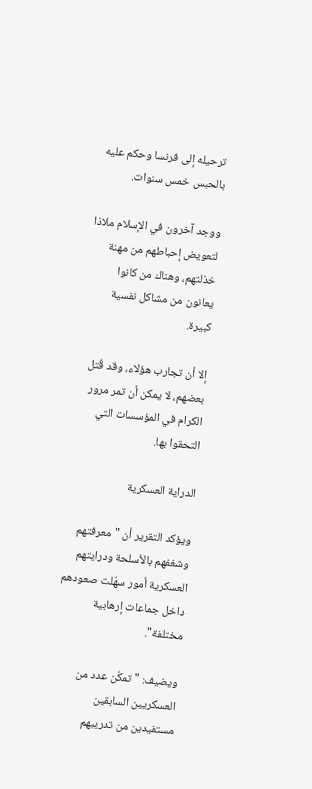ترحيله إلى فرنسا وحكم عليه بالحبس خمس سنوات.

ووجد آخرون في الإسلام ملاذا لتعويض إحباطهم من مهنة خذلتهم، وهناك من كانوا يعانون من مشاكل نفسية كبيرة.

إلا أن تجارب هؤلاء، وقد قُتل بعضهم، لا يمكن أن تمر مرور الكرام في المؤسسات التي التحقوا بها.

الدراية العسكرية

ويؤكد التقرير أن "معرفتهم وشغفهم بالأسلحة ودرايتهم العسكرية أمور سهّلت صعودهم داخل جماعات إرهابية مختلفة".

ويضيف: "تمكّن عدد من العسكريين السابقين مستفيدين من تدريبهم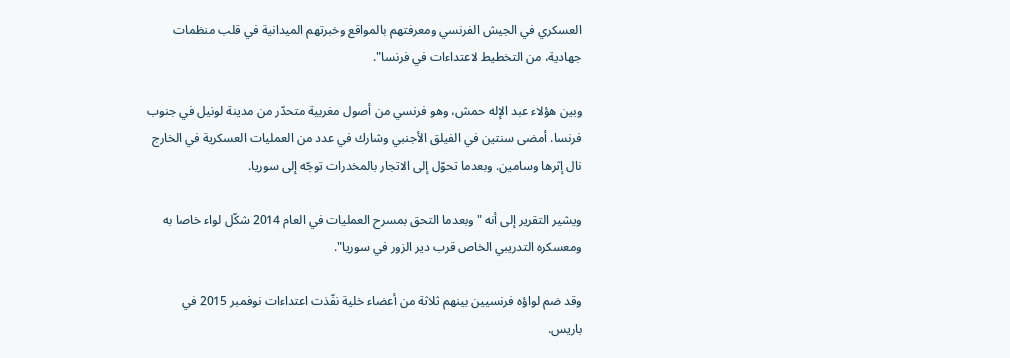العسكري في الجيش الفرنسي ومعرفتهم بالمواقع وخبرتهم الميدانية في قلب منظمات جهادية، من التخطيط لاعتداءات في فرنسا".

وبين هؤلاء عبد الإله حمش، وهو فرنسي من أصول مغربية متحدّر من مدينة لونيل في جنوب فرنسا. أمضى سنتين في الفيلق الأجنبي وشارك في عدد من العمليات العسكرية في الخارج نال إثرها وسامين. وبعدما تحوّل إلى الاتجار بالمخدرات توجّه إلى سوريا.

ويشير التقرير إلى أنه "وبعدما التحق بمسرح العمليات في العام 2014 شكّل لواء خاصا به ومعسكره التدريبي الخاص قرب دير الزور في سوريا".

وقد ضم لواؤه فرنسيين بينهم ثلاثة من أعضاء خلية نفّذت اعتداءات نوفمبر 2015 في باريس.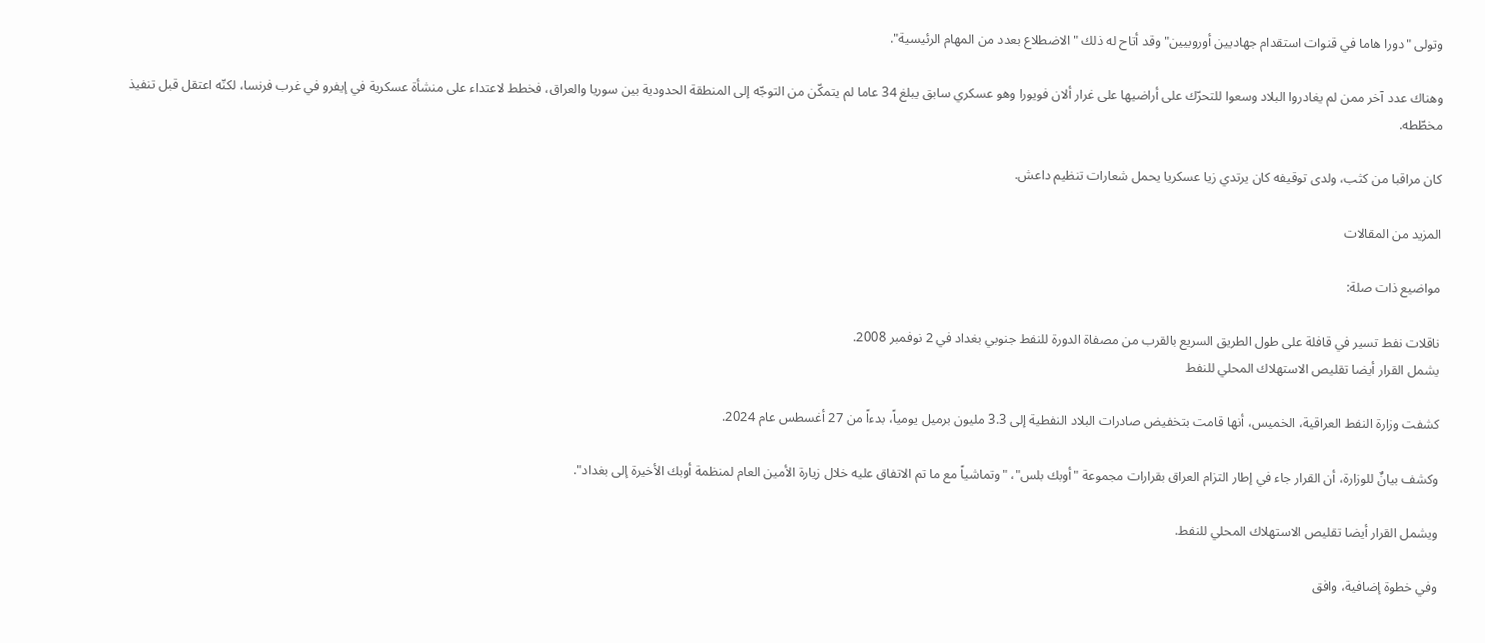وتولى "دورا هاما في قنوات استقدام جهاديين أوروبيين" وقد أتاح له ذلك "الاضطلاع بعدد من المهام الرئيسية".

وهناك عدد آخر ممن لم يغادروا البلاد وسعوا للتحرّك على أراضيها على غرار ألان فويورا وهو عسكري سابق يبلغ 34 عاما لم يتمكّن من التوجّه إلى المنطقة الحدودية بين سوريا والعراق، فخطط لاعتداء على منشأة عسكرية في إيفرو في غرب فرنسا، لكنّه اعتقل قبل تنفيذ مخطّطه.

كان مراقبا من كثب، ولدى توقيفه كان يرتدي زيا عسكريا يحمل شعارات تنظيم داعش.

المزيد من المقالات

مواضيع ذات صلة:

ناقلات نفط تسير في قافلة على طول الطريق السريع بالقرب من مصفاة الدورة للنفط جنوبي بغداد في 2 نوفمبر 2008.
يشمل القرار أيضا تقليص الاستهلاك المحلي للنفط

كشفت وزارة النفط العراقية، الخميس، أنها قامت بتخفيض صادرات البلاد النفطية إلى 3.3 مليون برميل يومياً، بدءاً من 27 أغسطس عام 2024.

وكشف بيانٌ للوزارة، أن القرار جاء في إطار التزام العراق بقرارات مجموعة "أوبك بلس"، "وتماشياً مع ما تم الاتفاق عليه خلال زيارة الأمين العام لمنظمة أوبك الأخيرة إلى بغداد".

ويشمل القرار أيضا تقليص الاستهلاك المحلي للنفط.

وفي خطوة إضافية، وافق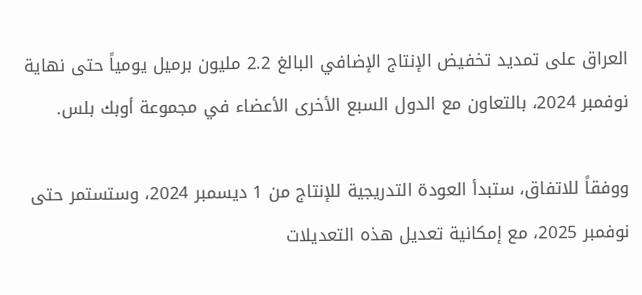العراق على تمديد تخفيض الإنتاج الإضافي البالغ 2.2 مليون برميل يومياً حتى نهاية نوفمبر 2024، بالتعاون مع الدول السبع الأخرى الأعضاء في مجموعة أوبك بلس.

ووفقاً للاتفاق، ستبدأ العودة التدريجية للإنتاج من 1 ديسمبر 2024، وستستمر حتى نوفمبر 2025، مع إمكانية تعديل هذه التعديلات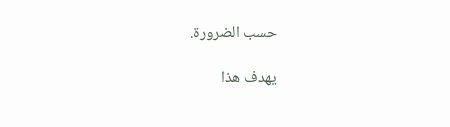حسب الضرورة.

يهدف هذا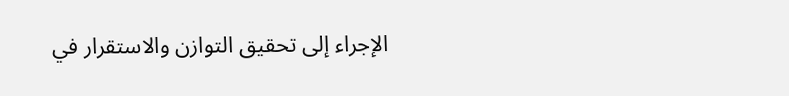الإجراء إلى تحقيق التوازن والاستقرار في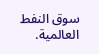سوق النفط العالمية.